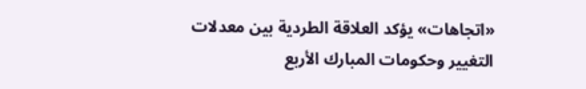«اتجاهات» يؤكد العلاقة الطردية بين معدلات التغيير وحكومات المبارك الأربع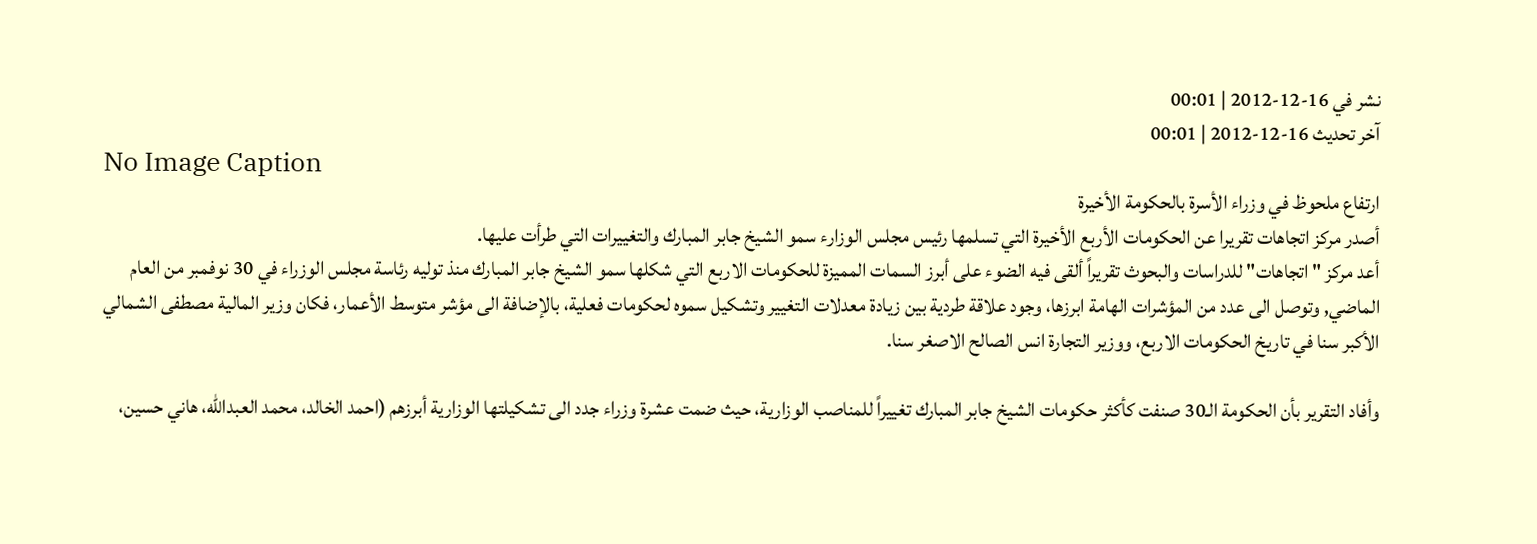نشر في 16-12-2012 | 00:01
آخر تحديث 16-12-2012 | 00:01
No Image Caption
ارتفاع ملحوظ في وزراء الأسرة بالحكومة الأخيرة
أصدر مركز اتجاهات تقريرا عن الحكومات الأربع الأخيرة التي تسلمها رئيس مجلس الوزارء سمو الشيخ جابر المبارك والتغييرات التي طرأت عليها.
أعد مركز "اتجاهات" للدراسات والبحوث تقريراً ألقى فيه الضوء على أبرز السمات المميزة للحكومات الاربع التي شكلها سمو الشيخ جابر المبارك منذ توليه رئاسة مجلس الوزراء في 30 نوفمبر من العام الماضي, وتوصل الى عدد من المؤشرات الهامة ابرزها، وجود علاقة طردية بين زيادة معدلات التغيير وتشكيل سموه لحكومات فعلية، بالإضافة الى مؤشر متوسط الأعمار، فكان وزير المالية مصطفى الشمالي الأكبر سنا في تاريخ الحكومات الاربع، ووزير التجارة انس الصالح الاصغر سنا.

وأفاد التقرير بأن الحكومة الـ30 صنفت كأكثر حكومات الشيخ جابر المبارك تغييراً للمناصب الوزارية، حيث ضمت عشرة وزراء جدد الى تشكيلتها الوزارية أبرزهم (احمد الخالد، محمد العبدالله، هاني حسين،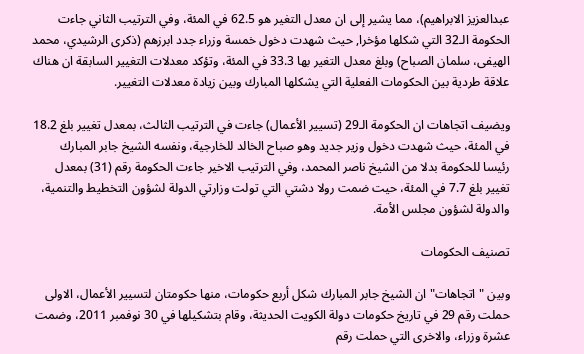عبدالعزيز الابراهيم)، مما يشير إلى ان معدل التغير هو 62.5 في المئة، وفي الترتيب الثاني جاءت الحكومة الـ32 التي شكلها مؤخرا, حيث شهدت دخول خمسة وزراء جدد ابرزهم (ذكرى الرشيدي، محمد الهيفى، سلمان الصباح) وبلغ معدل التغير بها 33.3 في المئة، وتؤكد معدلات التغيير السابقة ان هناك علاقة طردية بين الحكومات الفعلية التي يشكلها المبارك وبين زيادة معدلات التغيير.

ويضيف اتجاهات ان الحكومة الـ29 (تسيير الأعمال) جاءت في الترتيب الثالث، بمعدل تغيير بلغ 18.2 في المئة، حيث شهدت دخول وزير جديد وهو صباح الخالد للخارجية، ونفسه الشيخ جابر المبارك رئيسا للحكومة بدلا من الشيخ ناصر المحمد، وفي الترتيب الاخير جاءت الحكومة رقم (31) بمعدل تغيير بلغ 7.7 في المئة، حيت ضمت رولا دشتي التي تولت وزارتي الدولة لشؤون التخطيط والتنمية، والدولة لشؤون مجلس الأمة.

تصنيف الحكومات

وبين "اتجاهات" ان الشيخ جابر المبارك شكل أربع حكومات، منها حكومتان لتسيير الأعمال، الاولى حملت رقم 29 في تاريخ حكومات دولة الكويت الحديثة، وقام بتشكيلها في 30 نوفمبر 2011، وضمت عشرة وزراء، والاخرى التي حملت رقم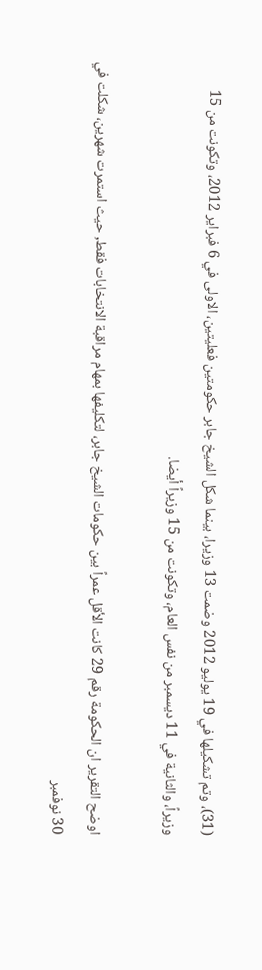(31)، وتم تشكيلها في 19 يوليو 2012 وضمت 13 وزيرا، بينما شكل الشيخ جابر حكومتين فعليتين، الاولى في 6 فبراير 2012، وتكونت من 15 وزيراً، والثانية في 11 ديسمبر من نفس العام، وتكونت من 15 وزيراً أيضا.

اوضح التقرير ان الحكومة رقم 29 كانت الأقل عمراً بين حكومات الشيخ جابر، لتكليفها بمهام مراقبة الانتخابات فقط, حيث استمرت شهرين، شكلت في 30 نوفمبر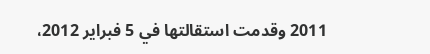2011 وقدمت استقالتها في 5 فبراير 2012،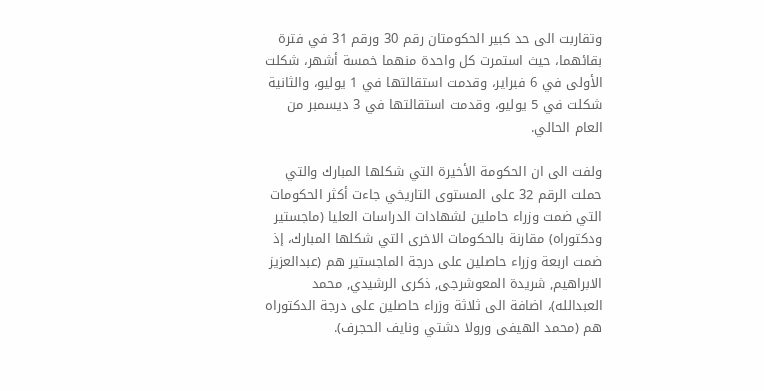وتقاربت الى حد كبير الحكومتان رقم 30 ورقم 31 في فترة بقائهما، حيث استمرت كل واحدة منهما خمسة أشهر، شكلت الأولى في 6 فبراير، وقدمت استقالتها في 1 يوليو، والثانية شكلت في 5 يوليو، وقدمت استقالتها في 3 ديسمبر من العام الحالي.

ولفت الى ان الحكومة الأخيرة التي شكلها المبارك والتي حملت الرقم 32 على المستوى التاريخي جاءت أكثر الحكومات التي ضمت وزراء حاملين لشهادات الدراسات العليا (ماجستير ودكتوراه) مقارنة بالحكومات الاخرى التي شكلها المبارك، إذ ضمت اربعة وزراء حاصلين على درجة الماجستير هم (عبدالعزيز الابراهيم, شريدة المعوشرجى, ذكرى الرشيدي, محمد العبدالله)، اضافة الى ثلاثة وزراء حاصلين على درجة الدكتوراه هم (محمد الهيفى ورولا دشتي ونايف الحجرف).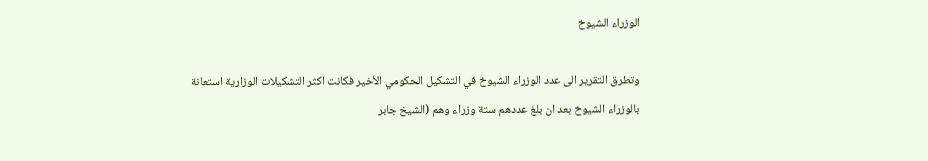الوزراء الشيوخ

وتطرق التقرير الى عدد الوزراء الشيوخ في التشكيل الحكومي الأخير فكانت اكثر التشكيلات الوزارية استعانة بالوزراء الشيوخ بعد ان بلغ عددهم ستة وزراء وهم (الشيخ جابر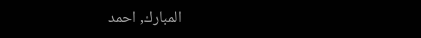المبارك, احمد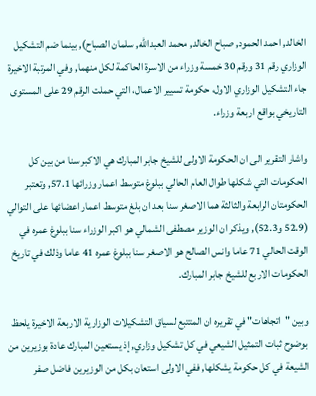الخالد, احمد الحمود, صباح الخالد, محمد العبدالله, سلمان الصباح), بينما ضم التشكيل الوزاري رقم 31 ورقم 30 خمسة وزراء من الاسرة الحاكمة لكل منهما, وفي المرتبة الاخيرة جاء التشكيل الوزاري الاول، حكومة تسيير الاعمال، التي حملت الرقم 29 على المستوى التاريخي بواقع اربعة وزراء.

واشار التقرير الى ان الحكومة الاولى للشيخ جابر المبارك هي الاكبر سنا من بين كل الحكومات التي شكلها طوال العام الحالي ببلوغ متوسط اعمار وزرائها 57.1, وتعتبر الحكومتان الرابعة والثالثة هما الاصغر سنا بعد ان بلغ متوسط اعمار اعضائها على التوالي (52.9 و52.3), ويذكر ان الوزير مصطفى الشمالي هو اكبر الوزراء سنا ببلوغ عمره في الوقت الحالي 71 عاما وانس الصالح هو الاصغر سنا ببلوغ عمره 41 عاما وذلك في تاريخ الحكومات الاربع للشيخ جابر المبارك.

وبين "اتجاهات" في تقريره ان المتتبع لسياق التشكيلات الوزارية الاربعة الاخيرة يلحظ بوضوح ثبات التمثيل الشيعي في كل تشكيل وزاري, إذ يستعين المبارك عادة بوزيرين من الشيعة في كل حكومة يشكلها, ففي الاولى استعان بكل من الوزيرين فاضل صفر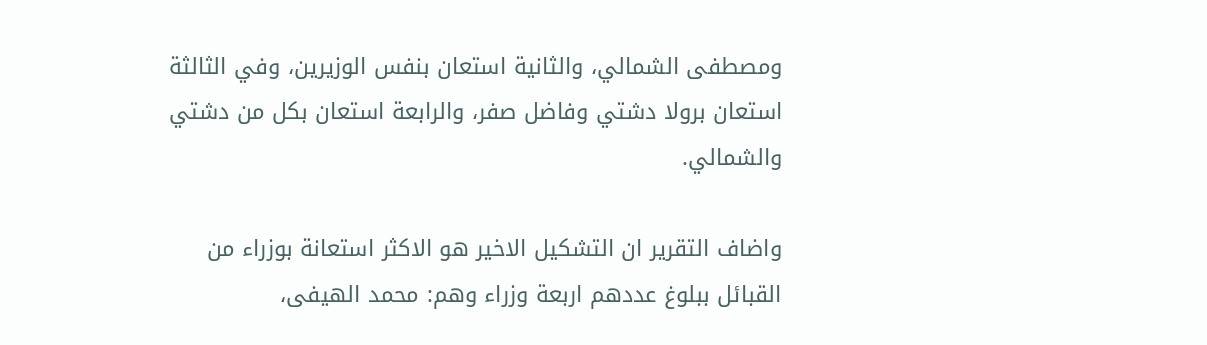ومصطفى الشمالي، والثانية استعان بنفس الوزيرين، وفي الثالثة استعان برولا دشتي وفاضل صفر، والرابعة استعان بكل من دشتي والشمالي.

واضاف التقرير ان التشكيل الاخير هو الاكثر استعانة بوزراء من القبائل ببلوغ عددهم اربعة وزراء وهم: محمد الهيفى،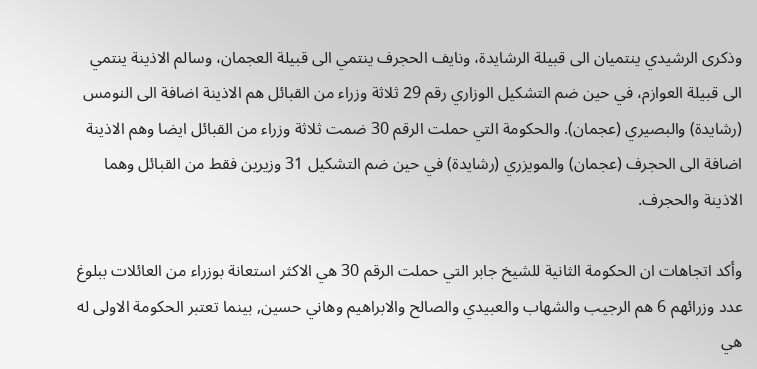وذكرى الرشيدي ينتميان الى قبيلة الرشايدة، ونايف الحجرف ينتمي الى قبيلة العجمان، وسالم الاذينة ينتمي الى قبيلة العوازم، في حين ضم التشكيل الوزاري رقم 29 ثلاثة وزراء من القبائل هم الاذينة اضافة الى النومس (رشايدة) والبصيري (عجمان). والحكومة التي حملت الرقم 30 ضمت ثلاثة وزراء من القبائل ايضا وهم الاذينة اضافة الى الحجرف (عجمان) والمويزري (رشايدة) في حين ضم التشكيل 31 وزيرين فقط من القبائل وهما الاذينة والحجرف.

وأكد اتجاهات ان الحكومة الثانية للشيخ جابر التي حملت الرقم 30 هي الاكثر استعانة بوزراء من العائلات ببلوغ عدد وزرائهم 6 هم الرجيب والشهاب والعبيدي والصالح والابراهيم وهاني حسين, بينما تعتبر الحكومة الاولى له هي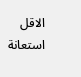الاقل استعانة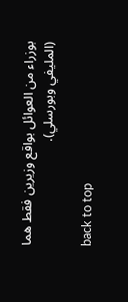بوزراء من العوائل بواقع وزيرين فقط هما (المليفي وبورسلي).

back to top